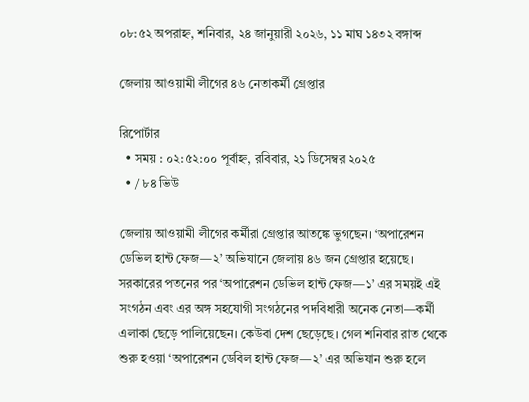০৮:৫২ অপরাহ্ন, শনিবার, ২৪ জানুয়ারী ২০২৬, ১১ মাঘ ১৪৩২ বঙ্গাব্দ

জেলায় আওয়ামী লীগের ৪৬ নেতাকর্মী গ্রেপ্তার

রিপোর্টার
  • সময় : ০২:৫২:০০ পূর্বাহ্ন, রবিবার, ২১ ডিসেম্বর ২০২৫
  • / ৮৪ ভিউ

জেলায় আওয়ামী লীগের কর্মীরা গ্রেপ্তার আতঙ্কে ভুগছেন। ‘অপারেশন ডেভিল হান্ট ফেজ—২’ অভিযানে জেলায় ৪৬ জন গ্রেপ্তার হয়েছে। সরকারের পতনের পর ‘অপারেশন ডেভিল হান্ট ফেজ—১’ এর সময়ই এই সংগঠন এবং এর অঙ্গ সহযোগী সংগঠনের পদবিধারী অনেক নেতা—কর্মী এলাকা ছেড়ে পালিয়েছেন। কেউবা দেশ ছেড়েছে। গেল শনিবার রাত থেকে শুরু হওয়া ‘অপারেশন ডেবিল হান্ট ফেজ—২’ এর অভিযান শুরু হলে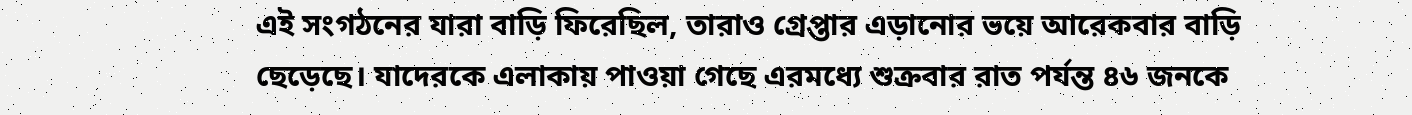এই সংগঠনের যারা বাড়ি ফিরেছিল, তারাও গ্রেপ্তার এড়ানোর ভয়ে আরেকবার বাড়ি ছেড়েছে। যাদেরকে এলাকায় পাওয়া গেছে এরমধ্যে শুক্রবার রাত পর্যন্ত ৪৬ জনকে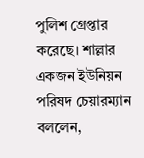পুলিশ গ্রেপ্তার করেছে। শাল্লার একজন ইউনিয়ন পরিষদ চেয়ারম্যান বললেন,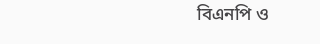বিএনপি ও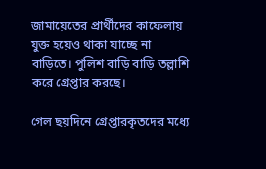জামায়েতের প্রার্থীদের কাফেলায় যুক্ত হয়েও থাকা যাচ্ছে না বাড়িতে। পুলিশ বাড়ি বাড়ি তল্লাশি করে গ্রেপ্তার করছে।

গেল ছয়দিনে গ্রেপ্তারকৃতদের মধ্যে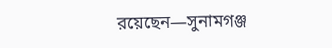রয়েছেন—সুনামগঞ্জ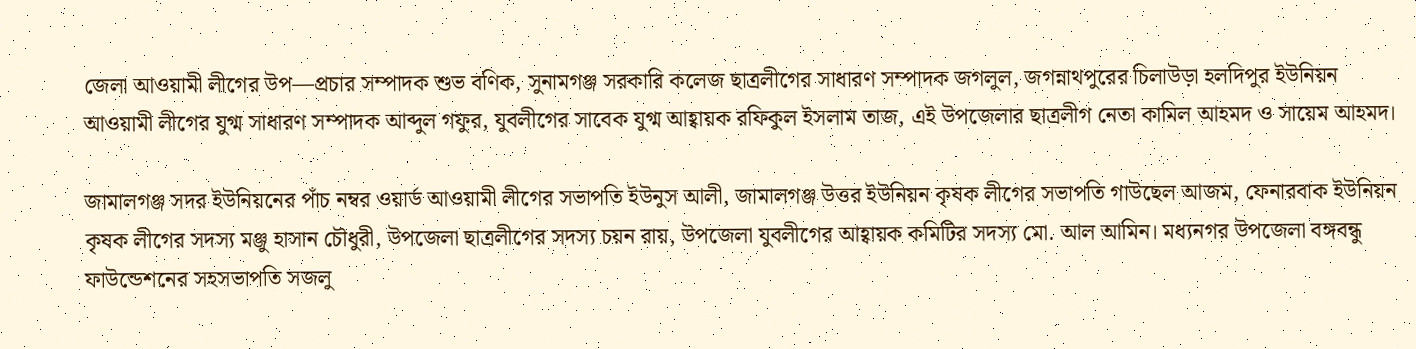জেলা আওয়ামী লীগের উপ—প্রচার সম্পাদক শুভ বণিক, সুনামগঞ্জ সরকারি কলেজ ছাত্রলীগের সাধারণ সম্পাদক জগলুল, জগন্নাথপুরের চিলাউড়া হলদিপুর ইউনিয়ন আওয়ামী লীগের যুগ্ম সাধারণ সম্পাদক আব্দুল গফুর, যুবলীগের সাবেক যুগ্ম আহ্বায়ক রফিকুল ইসলাম তাজ, এই উপজেলার ছাত্রলীগ নেতা কামিল আহমদ ও সায়েম আহমদ।

জামালগঞ্জ সদর ইউনিয়নের পাঁচ নম্বর ওয়ার্ড আওয়ামী লীগের সভাপতি ইউনুস আলী, জামালগঞ্জ উত্তর ইউনিয়ন কৃষক লীগের সভাপতি গাউছেল আজম, ফেনারবাক ইউনিয়ন কৃষক লীগের সদস্য মঞ্জু হাসান চৌধুরী, উপজেলা ছাত্রলীগের সদস্য চয়ন রায়, উপজেলা যুবলীগের আহ্বায়ক কমিটির সদস্য মো. আল আমিন। মধ্যনগর উপজেলা বঙ্গবন্ধু ফাউন্ডেশনের সহসভাপতি সজলু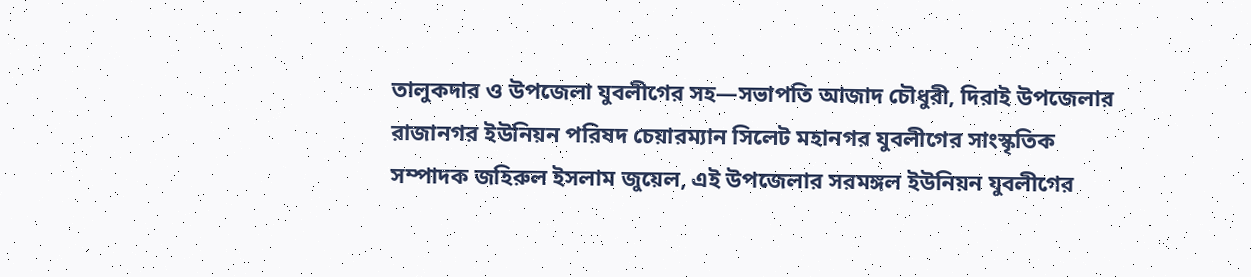তালুকদার ও উপজেলা যুবলীগের সহ—সভাপতি আজাদ চৌধুরী, দিরাই উপজেলার রাজানগর ইউনিয়ন পরিষদ চেয়ারম্যান সিলেট মহানগর যুবলীগের সাংস্কৃতিক সম্পাদক জহিরুল ইসলাম জুয়েল, এই উপজেলার সরমঙ্গল ইউনিয়ন যুবলীগের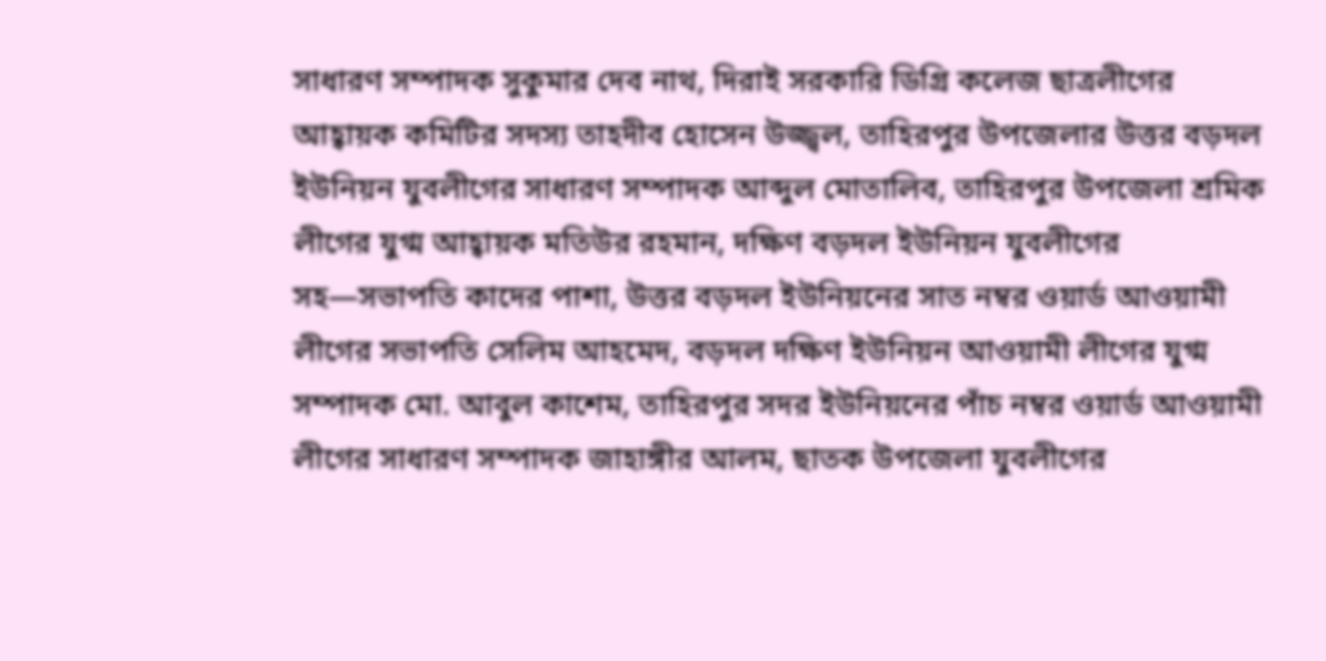সাধারণ সম্পাদক সুকুমার দেব নাথ, দিরাই সরকারি ডিগ্রি কলেজ ছাত্রলীগের আহ্বায়ক কমিটির সদস্য তাহদীব হোসেন উজ্জ্বল, তাহিরপুর উপজেলার উত্তর বড়দল ইউনিয়ন যুবলীগের সাধারণ সম্পাদক আব্দুল মোতালিব, তাহিরপুর উপজেলা শ্রমিক লীগের যুগ্ম আহ্বায়ক মতিউর রহমান, দক্ষিণ বড়দল ইউনিয়ন যুবলীগের সহ—সভাপতি কাদের পাশা, উত্তর বড়দল ইউনিয়নের সাত নম্বর ওয়ার্ড আওয়ামী লীগের সভাপতি সেলিম আহমেদ, বড়দল দক্ষিণ ইউনিয়ন আওয়ামী লীগের যুগ্ম সম্পাদক মো. আবুল কাশেম, তাহিরপুর সদর ইউনিয়নের পাঁচ নম্বর ওয়ার্ড আওয়ামী লীগের সাধারণ সম্পাদক জাহাঙ্গীর আলম, ছাতক উপজেলা যুবলীগের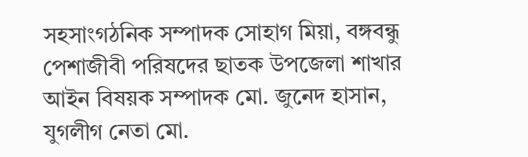সহসাংগঠনিক সম্পাদক সোহাগ মিয়া, বঙ্গবন্ধু পেশাজীবী পরিষদের ছাতক উপজেলা শাখার আইন বিষয়ক সম্পাদক মো. জুনেদ হাসান, যুগলীগ নেতা মো.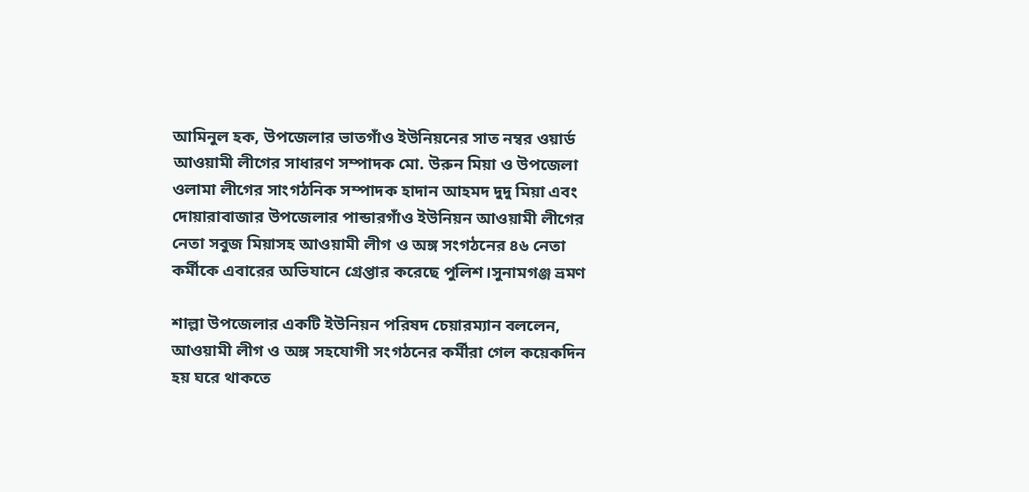আমিনুল হক, উপজেলার ভাতগাঁও ইউনিয়নের সাত নম্বর ওয়ার্ড আওয়ামী লীগের সাধারণ সম্পাদক মো. উরুন মিয়া ও উপজেলা ওলামা লীগের সাংগঠনিক সম্পাদক হাদান আহমদ দুদু মিয়া এবং দোয়ারাবাজার উপজেলার পান্ডারগাঁও ইউনিয়ন আওয়ামী লীগের নেতা সবুজ মিয়াসহ আওয়ামী লীগ ও অঙ্গ সংগঠনের ৪৬ নেতা কর্মীকে এবারের অভিযানে গ্রেপ্তার করেছে পুলিশ।সুনামগঞ্জ ভ্রমণ

শাল্লা উপজেলার একটি ইউনিয়ন পরিষদ চেয়ারম্যান বললেন, আওয়ামী লীগ ও অঙ্গ সহযোগী সংগঠনের কর্মীরা গেল কয়েকদিন হয় ঘরে থাকতে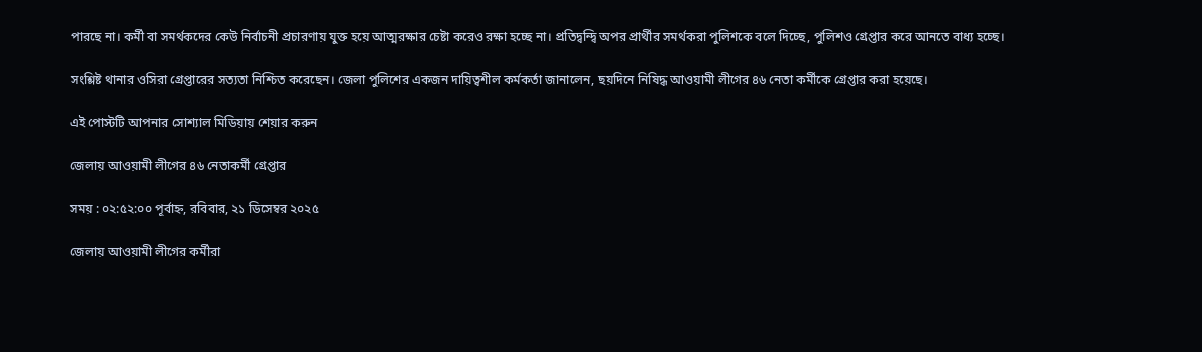পারছে না। কর্মী বা সমর্থকদের কেউ নির্বাচনী প্রচারণায় যুক্ত হয়ে আত্মরক্ষার চেষ্টা করেও রক্ষা হচ্ছে না। প্রতিদ্বন্দ্বি অপর প্রার্থীর সমর্থকরা পুলিশকে বলে দিচ্ছে, পুলিশও গ্রেপ্তার করে আনতে বাধ্য হচ্ছে।

সংশ্লিষ্ট থানার ওসিরা গ্রেপ্তারের সত্যতা নিশ্চিত করেছেন। জেলা পুলিশের একজন দায়িত্বশীল কর্মকর্তা জানালেন, ছয়দিনে নিষিদ্ধ আওয়ামী লীগের ৪৬ নেতা কর্মীকে গ্রেপ্তার করা হয়েছে।

এই পোস্টটি আপনার সোশ্যাল মিডিয়ায় শেয়ার করুন

জেলায় আওয়ামী লীগের ৪৬ নেতাকর্মী গ্রেপ্তার

সময় : ০২:৫২:০০ পূর্বাহ্ন, রবিবার, ২১ ডিসেম্বর ২০২৫

জেলায় আওয়ামী লীগের কর্মীরা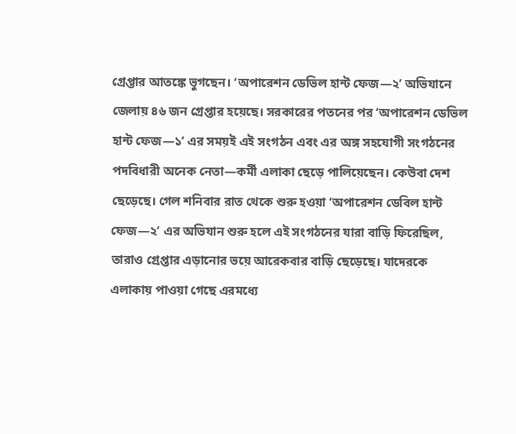গ্রেপ্তার আতঙ্কে ভুগছেন। ‘অপারেশন ডেভিল হান্ট ফেজ—২’ অভিযানে জেলায় ৪৬ জন গ্রেপ্তার হয়েছে। সরকারের পতনের পর ‘অপারেশন ডেভিল হান্ট ফেজ—১’ এর সময়ই এই সংগঠন এবং এর অঙ্গ সহযোগী সংগঠনের পদবিধারী অনেক নেতা—কর্মী এলাকা ছেড়ে পালিয়েছেন। কেউবা দেশ ছেড়েছে। গেল শনিবার রাত থেকে শুরু হওয়া ‘অপারেশন ডেবিল হান্ট ফেজ—২’ এর অভিযান শুরু হলে এই সংগঠনের যারা বাড়ি ফিরেছিল, তারাও গ্রেপ্তার এড়ানোর ভয়ে আরেকবার বাড়ি ছেড়েছে। যাদেরকে এলাকায় পাওয়া গেছে এরমধ্যে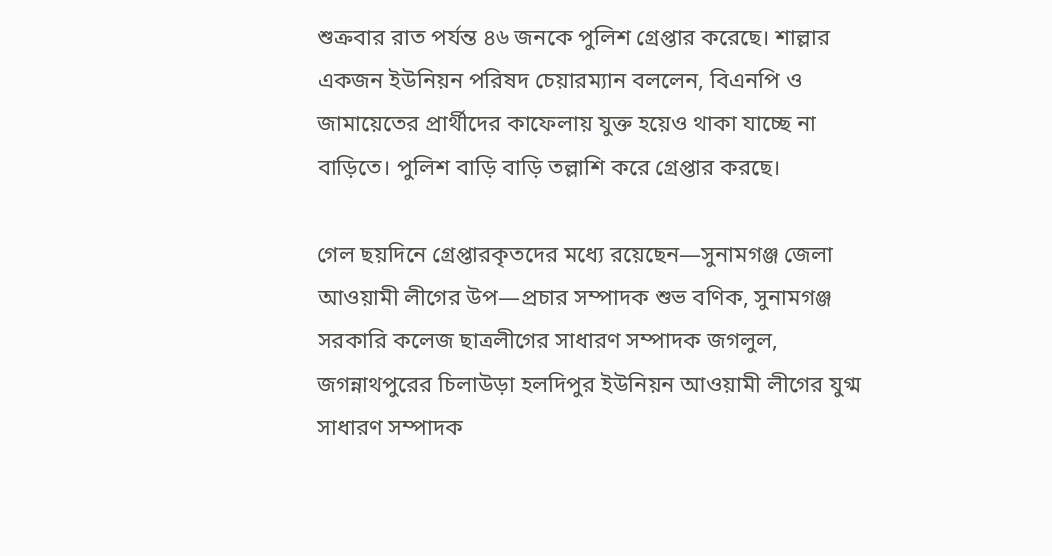শুক্রবার রাত পর্যন্ত ৪৬ জনকে পুলিশ গ্রেপ্তার করেছে। শাল্লার একজন ইউনিয়ন পরিষদ চেয়ারম্যান বললেন, বিএনপি ও জামায়েতের প্রার্থীদের কাফেলায় যুক্ত হয়েও থাকা যাচ্ছে না বাড়িতে। পুলিশ বাড়ি বাড়ি তল্লাশি করে গ্রেপ্তার করছে।

গেল ছয়দিনে গ্রেপ্তারকৃতদের মধ্যে রয়েছেন—সুনামগঞ্জ জেলা আওয়ামী লীগের উপ—প্রচার সম্পাদক শুভ বণিক, সুনামগঞ্জ সরকারি কলেজ ছাত্রলীগের সাধারণ সম্পাদক জগলুল, জগন্নাথপুরের চিলাউড়া হলদিপুর ইউনিয়ন আওয়ামী লীগের যুগ্ম সাধারণ সম্পাদক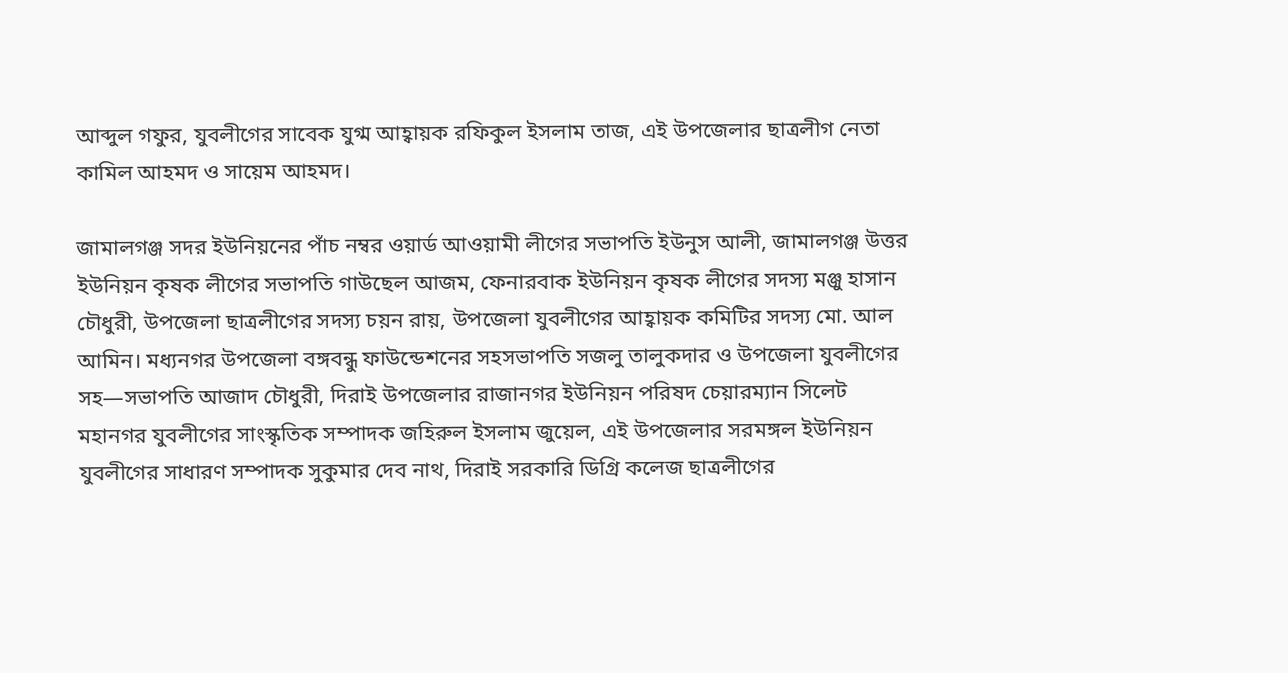আব্দুল গফুর, যুবলীগের সাবেক যুগ্ম আহ্বায়ক রফিকুল ইসলাম তাজ, এই উপজেলার ছাত্রলীগ নেতা কামিল আহমদ ও সায়েম আহমদ।

জামালগঞ্জ সদর ইউনিয়নের পাঁচ নম্বর ওয়ার্ড আওয়ামী লীগের সভাপতি ইউনুস আলী, জামালগঞ্জ উত্তর ইউনিয়ন কৃষক লীগের সভাপতি গাউছেল আজম, ফেনারবাক ইউনিয়ন কৃষক লীগের সদস্য মঞ্জু হাসান চৌধুরী, উপজেলা ছাত্রলীগের সদস্য চয়ন রায়, উপজেলা যুবলীগের আহ্বায়ক কমিটির সদস্য মো. আল আমিন। মধ্যনগর উপজেলা বঙ্গবন্ধু ফাউন্ডেশনের সহসভাপতি সজলু তালুকদার ও উপজেলা যুবলীগের সহ—সভাপতি আজাদ চৌধুরী, দিরাই উপজেলার রাজানগর ইউনিয়ন পরিষদ চেয়ারম্যান সিলেট মহানগর যুবলীগের সাংস্কৃতিক সম্পাদক জহিরুল ইসলাম জুয়েল, এই উপজেলার সরমঙ্গল ইউনিয়ন যুবলীগের সাধারণ সম্পাদক সুকুমার দেব নাথ, দিরাই সরকারি ডিগ্রি কলেজ ছাত্রলীগের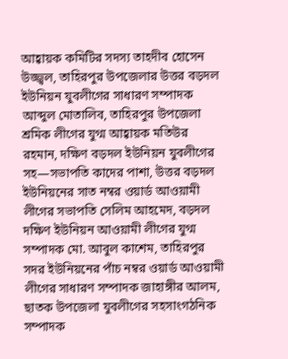আহ্বায়ক কমিটির সদস্য তাহদীব হোসেন উজ্জ্বল, তাহিরপুর উপজেলার উত্তর বড়দল ইউনিয়ন যুবলীগের সাধারণ সম্পাদক আব্দুল মোতালিব, তাহিরপুর উপজেলা শ্রমিক লীগের যুগ্ম আহ্বায়ক মতিউর রহমান, দক্ষিণ বড়দল ইউনিয়ন যুবলীগের সহ—সভাপতি কাদের পাশা, উত্তর বড়দল ইউনিয়নের সাত নম্বর ওয়ার্ড আওয়ামী লীগের সভাপতি সেলিম আহমেদ, বড়দল দক্ষিণ ইউনিয়ন আওয়ামী লীগের যুগ্ম সম্পাদক মো. আবুল কাশেম, তাহিরপুর সদর ইউনিয়নের পাঁচ নম্বর ওয়ার্ড আওয়ামী লীগের সাধারণ সম্পাদক জাহাঙ্গীর আলম, ছাতক উপজেলা যুবলীগের সহসাংগঠনিক সম্পাদক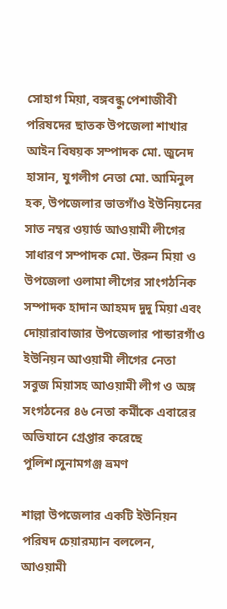সোহাগ মিয়া, বঙ্গবন্ধু পেশাজীবী পরিষদের ছাতক উপজেলা শাখার আইন বিষয়ক সম্পাদক মো. জুনেদ হাসান, যুগলীগ নেতা মো. আমিনুল হক, উপজেলার ভাতগাঁও ইউনিয়নের সাত নম্বর ওয়ার্ড আওয়ামী লীগের সাধারণ সম্পাদক মো. উরুন মিয়া ও উপজেলা ওলামা লীগের সাংগঠনিক সম্পাদক হাদান আহমদ দুদু মিয়া এবং দোয়ারাবাজার উপজেলার পান্ডারগাঁও ইউনিয়ন আওয়ামী লীগের নেতা সবুজ মিয়াসহ আওয়ামী লীগ ও অঙ্গ সংগঠনের ৪৬ নেতা কর্মীকে এবারের অভিযানে গ্রেপ্তার করেছে পুলিশ।সুনামগঞ্জ ভ্রমণ

শাল্লা উপজেলার একটি ইউনিয়ন পরিষদ চেয়ারম্যান বললেন, আওয়ামী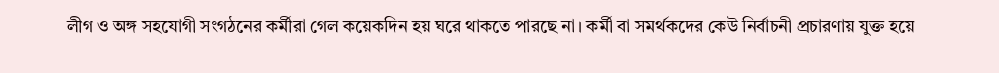লীগ ও অঙ্গ সহযোগী সংগঠনের কর্মীরা গেল কয়েকদিন হয় ঘরে থাকতে পারছে না। কর্মী বা সমর্থকদের কেউ নির্বাচনী প্রচারণায় যুক্ত হয়ে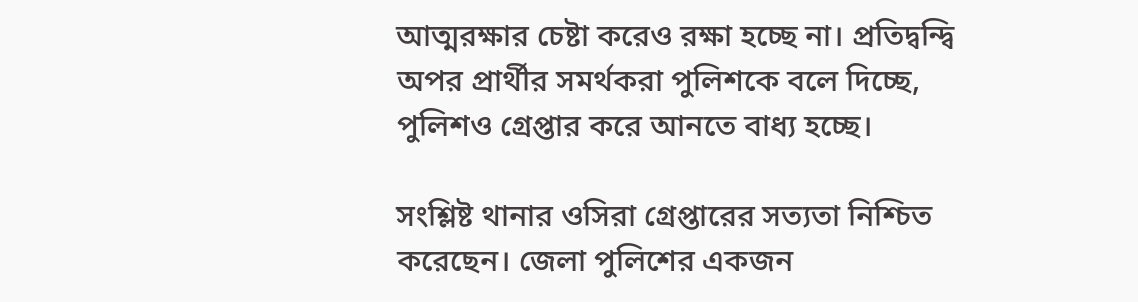আত্মরক্ষার চেষ্টা করেও রক্ষা হচ্ছে না। প্রতিদ্বন্দ্বি অপর প্রার্থীর সমর্থকরা পুলিশকে বলে দিচ্ছে, পুলিশও গ্রেপ্তার করে আনতে বাধ্য হচ্ছে।

সংশ্লিষ্ট থানার ওসিরা গ্রেপ্তারের সত্যতা নিশ্চিত করেছেন। জেলা পুলিশের একজন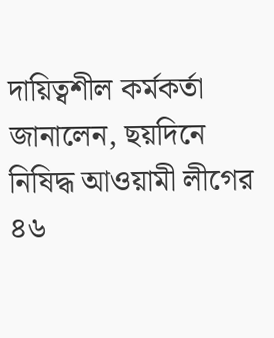দায়িত্বশীল কর্মকর্তা জানালেন, ছয়দিনে নিষিদ্ধ আওয়ামী লীগের ৪৬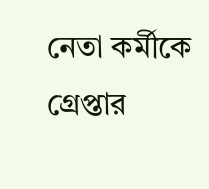নেতা কর্মীকে গ্রেপ্তার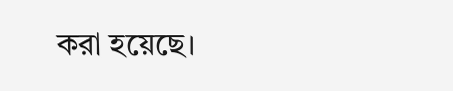করা হয়েছে।